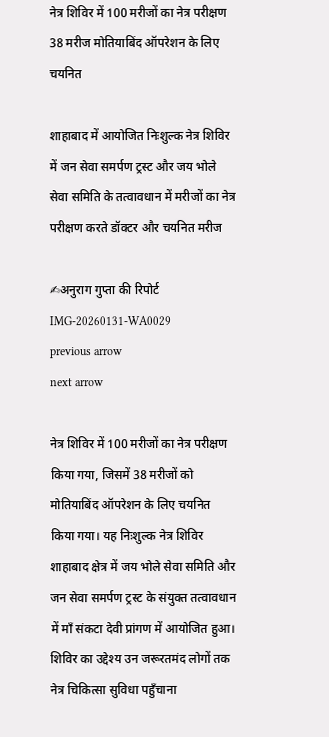नेत्र शिविर में 100 मरीजों का नेत्र परीक्षण
38 मरीज मोतियाबिंद ऑपरेशन के लिए चयनित

शाहाबाद में आयोजित निःशुल्क नेत्र शिविर में जन सेवा समर्पण ट्रस्ट और जय भोले सेवा समिति के तत्वावधान में मरीजों का नेत्र परीक्षण करते डॉक्टर और चयनित मरीज

✍अनुराग गुप्ता की रिपोर्ट
IMG-20260131-WA0029
previous arrow
next arrow

नेत्र शिविर में 100 मरीजों का नेत्र परीक्षण किया गया, जिसमें 38 मरीजों को मोतियाबिंद ऑपरेशन के लिए चयनित किया गया। यह निःशुल्क नेत्र शिविर शाहाबाद क्षेत्र में जय भोले सेवा समिति और जन सेवा समर्पण ट्रस्ट के संयुक्त तत्वावधान में माँ संकटा देवी प्रांगण में आयोजित हुआ। शिविर का उद्देश्य उन जरूरतमंद लोगों तक नेत्र चिकित्सा सुविधा पहुँचाना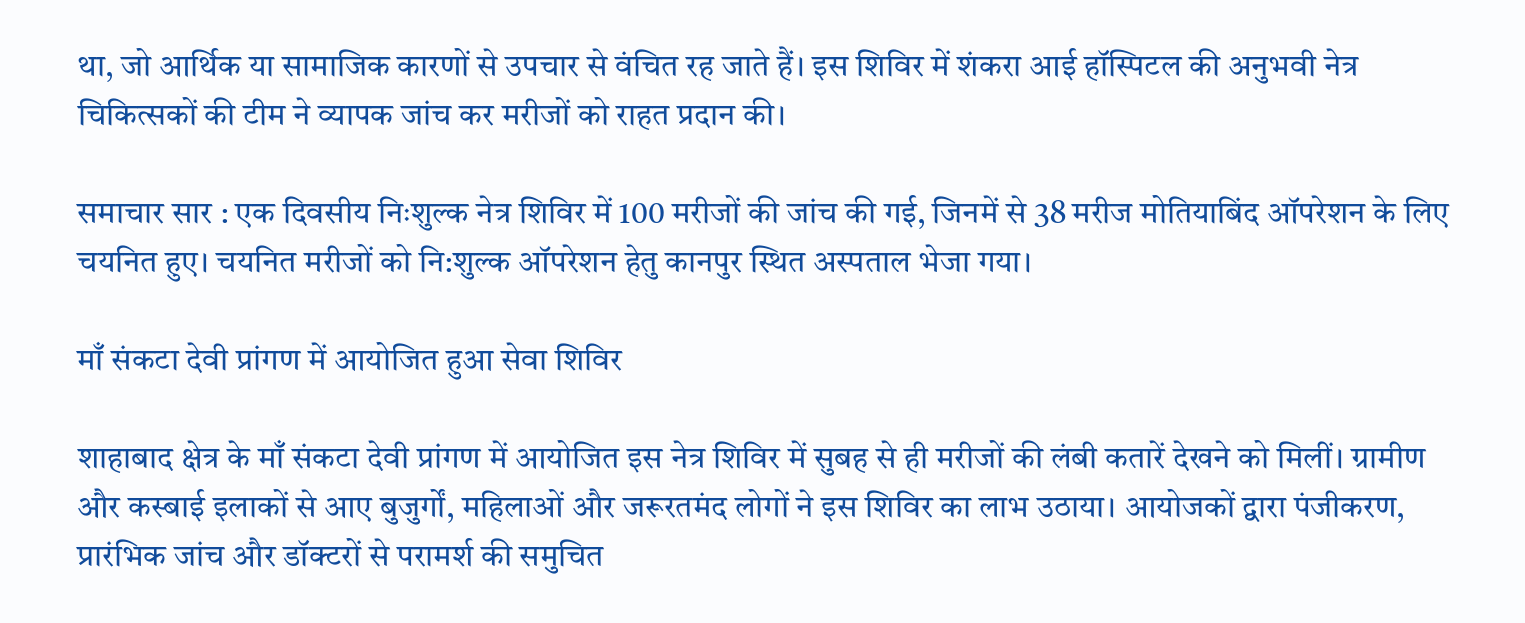था, जो आर्थिक या सामाजिक कारणों से उपचार से वंचित रह जाते हैं। इस शिविर में शंकरा आई हॉस्पिटल की अनुभवी नेत्र चिकित्सकों की टीम ने व्यापक जांच कर मरीजों को राहत प्रदान की।

समाचार सार : एक दिवसीय निःशुल्क नेत्र शिविर में 100 मरीजों की जांच की गई, जिनमें से 38 मरीज मोतियाबिंद ऑपरेशन के लिए चयनित हुए। चयनित मरीजों को नि:शुल्क ऑपरेशन हेतु कानपुर स्थित अस्पताल भेजा गया।

माँ संकटा देवी प्रांगण में आयोजित हुआ सेवा शिविर

शाहाबाद क्षेत्र के माँ संकटा देवी प्रांगण में आयोजित इस नेत्र शिविर में सुबह से ही मरीजों की लंबी कतारें देखने को मिलीं। ग्रामीण और कस्बाई इलाकों से आए बुजुर्गों, महिलाओं और जरूरतमंद लोगों ने इस शिविर का लाभ उठाया। आयोजकों द्वारा पंजीकरण, प्रारंभिक जांच और डॉक्टरों से परामर्श की समुचित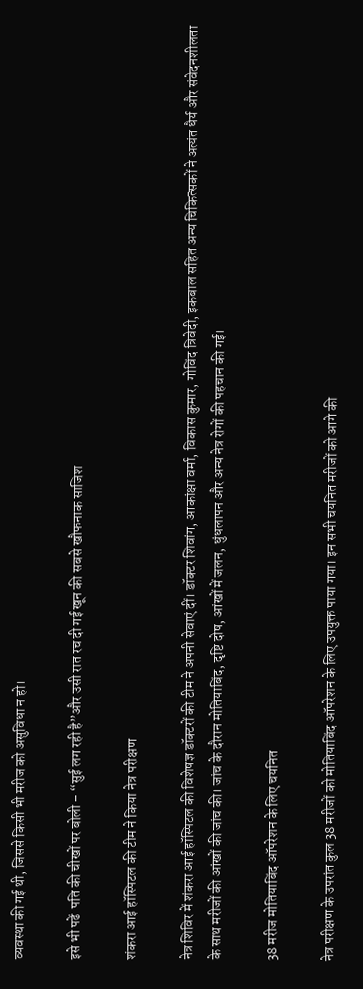व्यवस्था की गई थी, जिससे किसी भी मरीज को असुविधा न हो।

इसे भी पढें  पति की चीखों पर बोली – “सुई लग रही है”और उसी रात रच दी गई खून की सबसे खौफनाक साजिश

शंकरा आई हॉस्पिटल की टीम ने किया नेत्र परीक्षण

नेत्र शिविर में शंकरा आई हॉस्पिटल की विशेषज्ञ डॉक्टरों की टीम ने अपनी सेवाएं दीं। डॉक्टर शिवांग, आकांक्षा वर्मा, विकास कुमार, गोविंद त्रिवेदी, इकबाल सहित अन्य चिकित्सकों ने अत्यंत धैर्य और संवेदनशीलता के साथ मरीजों की आंखों की जांच की। जांच के दौरान मोतियाबिंद, दृष्टि दोष, आंखों में जलन, धुंधलापन और अन्य नेत्र रोगों की पहचान की गई।

38 मरीज मोतियाबिंद ऑपरेशन के लिए चयनित

नेत्र परीक्षण के उपरांत कुल 38 मरीजों को मोतियाबिंद ऑपरेशन के लिए उपयुक्त पाया गया। इन सभी चयनित मरीजों को आगे की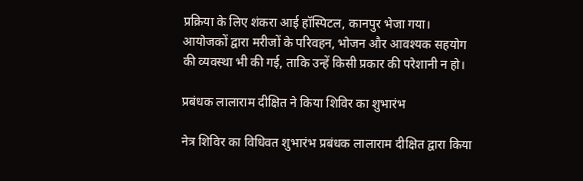प्रक्रिया के लिए शंकरा आई हॉस्पिटल, कानपुर भेजा गया। आयोजकों द्वारा मरीजों के परिवहन, भोजन और आवश्यक सहयोग की व्यवस्था भी की गई, ताकि उन्हें किसी प्रकार की परेशानी न हो।

प्रबंधक लालाराम दीक्षित ने किया शिविर का शुभारंभ

नेत्र शिविर का विधिवत शुभारंभ प्रबंधक लालाराम दीक्षित द्वारा किया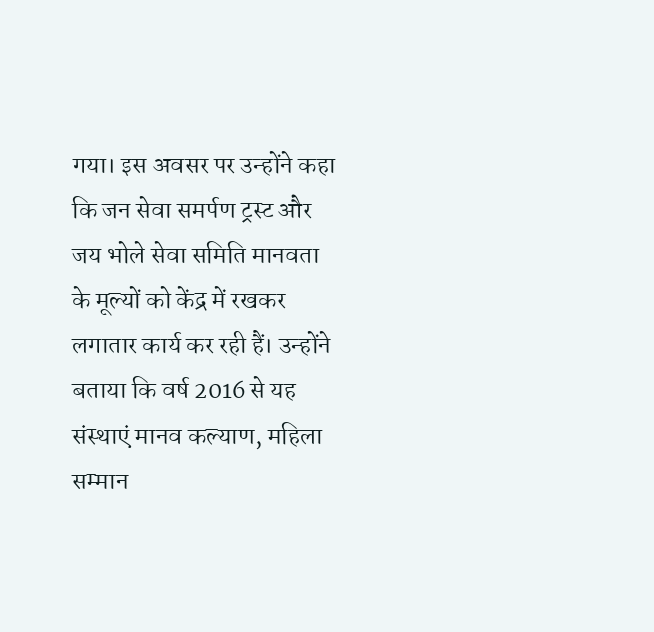गया। इस अवसर पर उन्होंने कहा कि जन सेवा समर्पण ट्रस्ट और जय भोले सेवा समिति मानवता के मूल्यों को केंद्र में रखकर लगातार कार्य कर रही हैं। उन्होंने बताया कि वर्ष 2016 से यह संस्थाएं मानव कल्याण, महिला सम्मान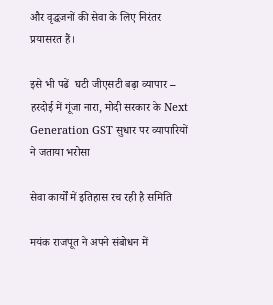और वृद्धजनों की सेवा के लिए निरंतर प्रयासरत हैं।

इसे भी पढें  घटी जीएसटी बढ़ा व्यापार – हरदोई में गूंजा नारा, मोदी सरकार के Next Generation GST सुधार पर व्यापारियों ने जताया भरोसा

सेवा कार्यों में इतिहास रच रही है समिति

मयंक राजपूत ने अपने संबोधन में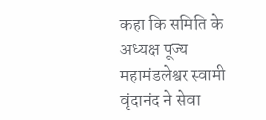कहा कि समिति के अध्यक्ष पूज्य महामंडलेश्वर स्वामी वृंदानंद ने सेवा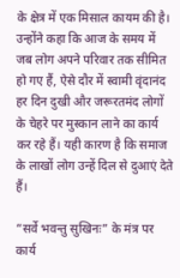के क्षेत्र में एक मिसाल कायम की है। उन्होंने कहा कि आज के समय में जब लोग अपने परिवार तक सीमित हो गए हैं, ऐसे दौर में स्वामी वृंदानंद हर दिन दुखी और जरूरतमंद लोगों के चेहरे पर मुस्कान लाने का कार्य कर रहे हैं। यही कारण है कि समाज के लाखों लोग उन्हें दिल से दुआएं देते हैं।

“सर्वे भवन्तु सुखिनः” के मंत्र पर कार्य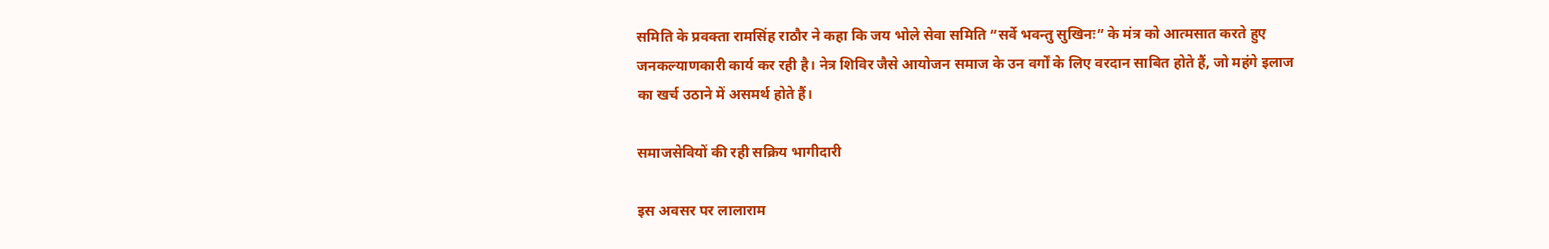समिति के प्रवक्ता रामसिंह राठौर ने कहा कि जय भोले सेवा समिति “सर्वे भवन्तु सुखिनः” के मंत्र को आत्मसात करते हुए जनकल्याणकारी कार्य कर रही है। नेत्र शिविर जैसे आयोजन समाज के उन वर्गों के लिए वरदान साबित होते हैं, जो महंगे इलाज का खर्च उठाने में असमर्थ होते हैं।

समाजसेवियों की रही सक्रिय भागीदारी

इस अवसर पर लालाराम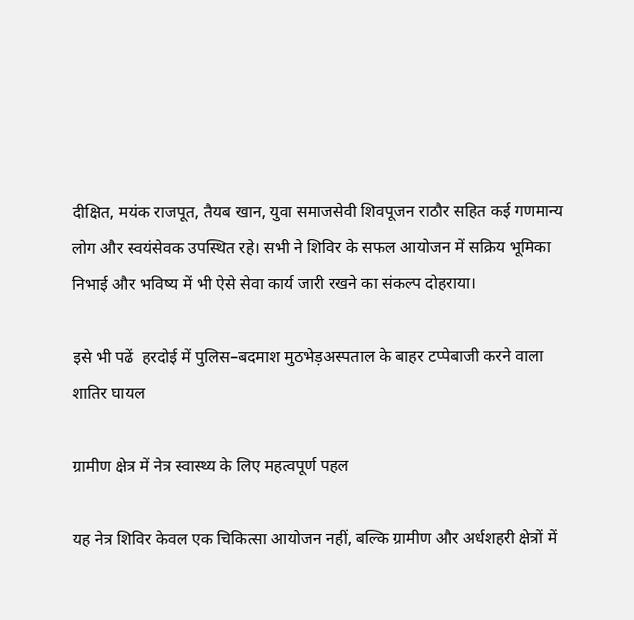दीक्षित, मयंक राजपूत, तैयब खान, युवा समाजसेवी शिवपूजन राठौर सहित कई गणमान्य लोग और स्वयंसेवक उपस्थित रहे। सभी ने शिविर के सफल आयोजन में सक्रिय भूमिका निभाई और भविष्य में भी ऐसे सेवा कार्य जारी रखने का संकल्प दोहराया।

इसे भी पढें  हरदोई में पुलिस–बदमाश मुठभेड़अस्पताल के बाहर टप्पेबाजी करने वाला शातिर घायल

ग्रामीण क्षेत्र में नेत्र स्वास्थ्य के लिए महत्वपूर्ण पहल

यह नेत्र शिविर केवल एक चिकित्सा आयोजन नहीं, बल्कि ग्रामीण और अर्धशहरी क्षेत्रों में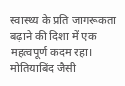स्वास्थ्य के प्रति जागरूकता बढ़ाने की दिशा में एक महत्वपूर्ण कदम रहा। मोतियाबिंद जैसी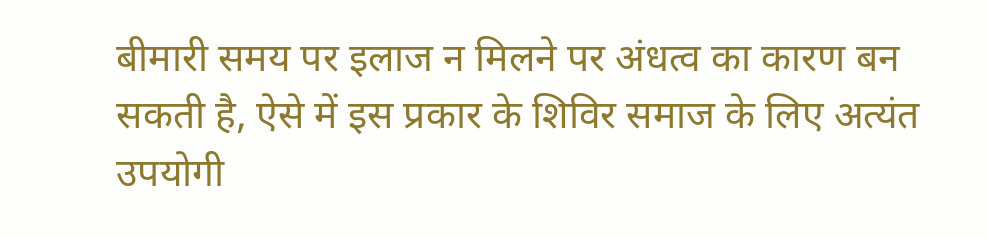बीमारी समय पर इलाज न मिलने पर अंधत्व का कारण बन सकती है, ऐसे में इस प्रकार के शिविर समाज के लिए अत्यंत उपयोगी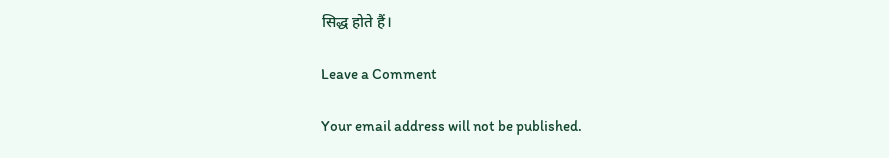सिद्ध होते हैं।

Leave a Comment

Your email address will not be published.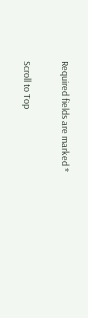Required fields are marked *

Scroll to Top